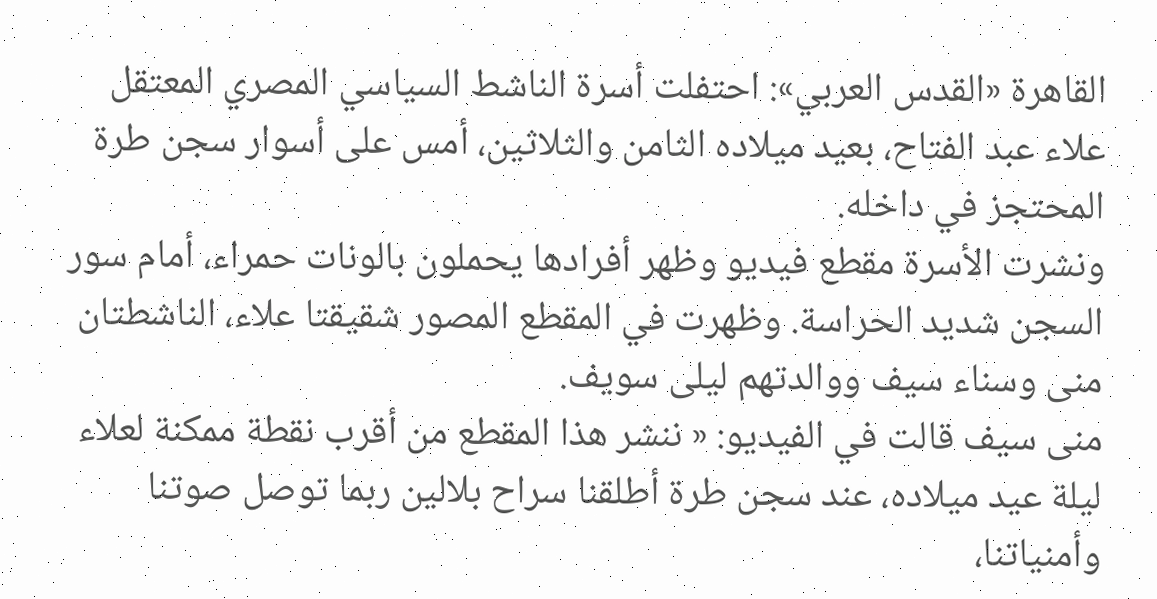القاهرة «القدس العربي»: احتفلت أسرة الناشط السياسي المصري المعتقل علاء عبد الفتاح، بعيد ميلاده الثامن والثلاثين، أمس على أسوار سجن طرة المحتجز في داخله.
ونشرت الأسرة مقطع فيديو وظهر أفرادها يحملون بالونات حمراء، أمام سور السجن شديد الحراسة. وظهرت في المقطع المصور شقيقتا علاء، الناشطتان منى وسناء سيف ووالدتهم ليلى سويف.
منى سيف قالت في الفيديو: « ننشر هذا المقطع من أقرب نقطة ممكنة لعلاء ليلة عيد ميلاده، عند سجن طرة أطلقنا سراح بلالين ربما توصل صوتنا وأمنياتنا،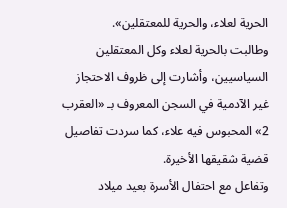الحرية لعلاء، والحرية للمعتقلين».
وطالبت بالحرية لعلاء وكل المعتقلين السياسيين، وأشارت إلى ظروف الاحتجاز غير الآدمية في السجن المعروف بـ «العقرب 2» المحبوس فيه علاء، كما سردت تفاصيل قضية شقيقها الأخيرة.
وتفاعل مع احتفال الأسرة بعيد ميلاد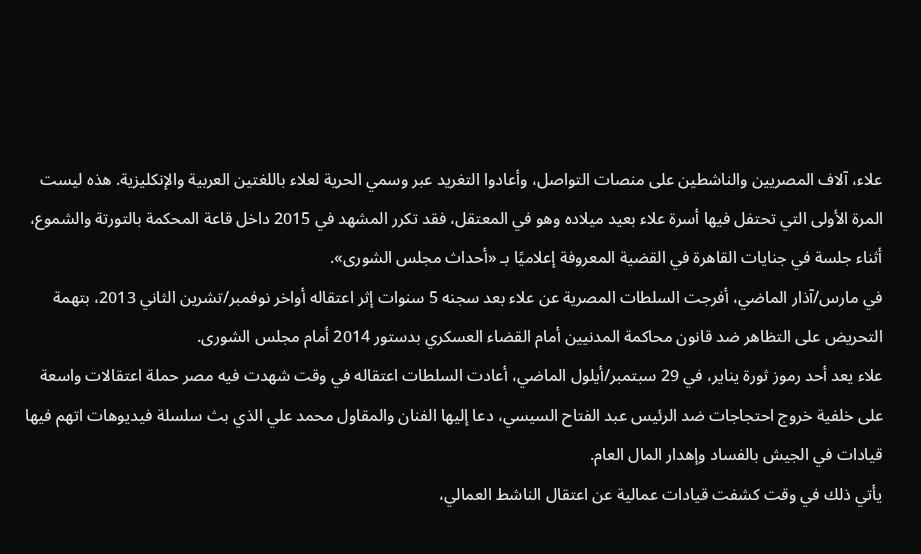علاء، آلاف المصريين والناشطين على منصات التواصل، وأعادوا التغريد عبر وسمي الحرية لعلاء باللغتين العربية والإنكليزية. هذه ليست المرة الأولى التي تحتفل فيها أسرة علاء بعيد ميلاده وهو في المعتقل، فقد تكرر المشهد في 2015 داخل قاعة المحكمة بالتورتة والشموع، أثناء جلسة في جنايات القاهرة في القضية المعروفة إعلاميًا بـ «أحداث مجلس الشورى».
في مارس/آذار الماضي، أفرجت السلطات المصرية عن علاء بعد سجنه 5 سنوات إثر اعتقاله أواخر نوفمبر/تشرين الثاني 2013، بتهمة التحريض على التظاهر ضد قانون محاكمة المدنيين أمام القضاء العسكري بدستور 2014 أمام مجلس الشورى.
علاء يعد أحد رموز ثورة يناير، في 29 سبتمبر/أيلول الماضي، أعادت السلطات اعتقاله في وقت شهدت فيه مصر حملة اعتقالات واسعة على خلفية خروج احتجاجات ضد الرئيس عبد الفتاح السيسي، دعا إليها الفنان والمقاول محمد علي الذي بث سلسلة فيديوهات اتهم فيها قيادات في الجيش بالفساد وإهدار المال العام.
يأتي ذلك في وقت كشفت قيادات عمالية عن اعتقال الناشط العمالي،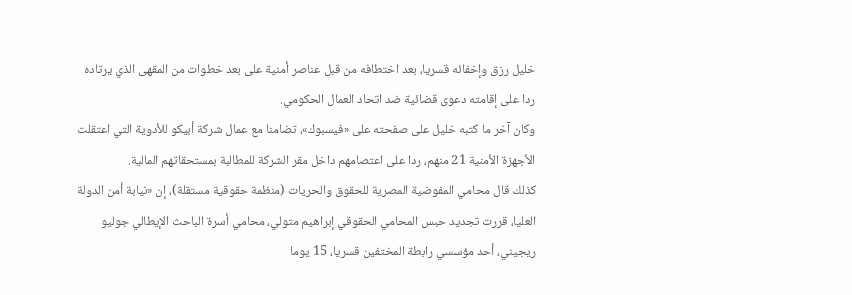خليل رزق وإخفائه قسريا، بعد اختطافه من قبل عناصر أمنية على بعد خطوات من المقهى الذي يرتاده ردا على إقامته دعوى قضائية ضد اتحاد العمال الحكومي.
وكان آخر ما كتبه خليل على صفحته على «فيسبوك»، تضامنا مع عمال شركة أبيكو للأدوية التي اعتقلت الأجهزة الأمنية 21 منهم، ردا على اعتصامهم داخل مقر الشركة للمطالبة بمستحقاتهم المالية.
كذلك قال محامي المفوضية المصرية للحقوق والحريات (منظمة حقوقية مستقلة)، إن «نيابة أمن الدولة العليا، قررت تجديد حبس المحامي الحقوقي إبراهيم متولي، محامي أسرة الباحث الإيطالي جوليو ريجيني، أحد مؤسسي رابطة المختفين قسريا، 15 يوما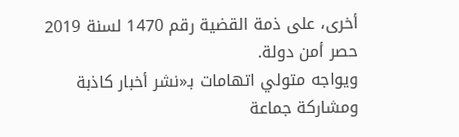أخرى، على ذمة القضية رقم 1470 لسنة 2019 حصر أمن دولة.
ويواجه متولي اتهامات بـ«نشر أخبار كاذبة ومشاركة جماعة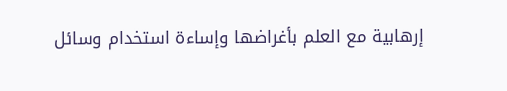إرهابية مع العلم بأغراضها وإساءة استخدام وسائل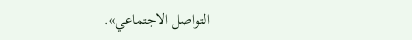التواصل الاجتماعي».